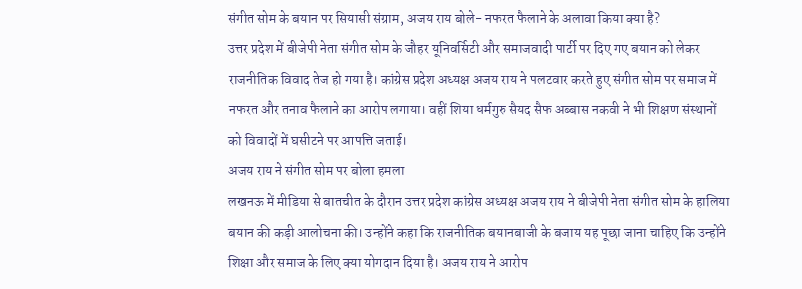संगीत सोम के बयान पर सियासी संग्राम, अजय राय बोले- नफरत फैलाने के अलावा किया क्या है?
उत्तर प्रदेश में बीजेपी नेता संगीत सोम के जौहर यूनिवर्सिटी और समाजवादी पार्टी पर दिए गए बयान को लेकर राजनीतिक विवाद तेज हो गया है। कांग्रेस प्रदेश अध्यक्ष अजय राय ने पलटवार करते हुए संगीत सोम पर समाज में नफरत और तनाव फैलाने का आरोप लगाया। वहीं शिया धर्मगुरु सैयद सैफ अब्बास नकवी ने भी शिक्षण संस्थानों को विवादों में घसीटने पर आपत्ति जताई।
अजय राय ने संगीत सोम पर बोला हमला
लखनऊ में मीडिया से बातचीत के दौरान उत्तर प्रदेश कांग्रेस अध्यक्ष अजय राय ने बीजेपी नेता संगीत सोम के हालिया बयान की कड़ी आलोचना की। उन्होंने कहा कि राजनीतिक बयानबाजी के बजाय यह पूछा जाना चाहिए कि उन्होंने शिक्षा और समाज के लिए क्या योगदान दिया है। अजय राय ने आरोप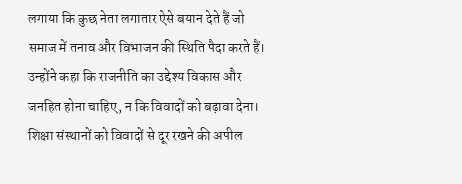लगाया कि कुछ नेता लगातार ऐसे बयान देते हैं जो समाज में तनाव और विभाजन की स्थिति पैदा करते हैं। उन्होंने कहा कि राजनीति का उद्देश्य विकास और जनहित होना चाहिए, न कि विवादों को बढ़ावा देना।
शिक्षा संस्थानों को विवादों से दूर रखने की अपील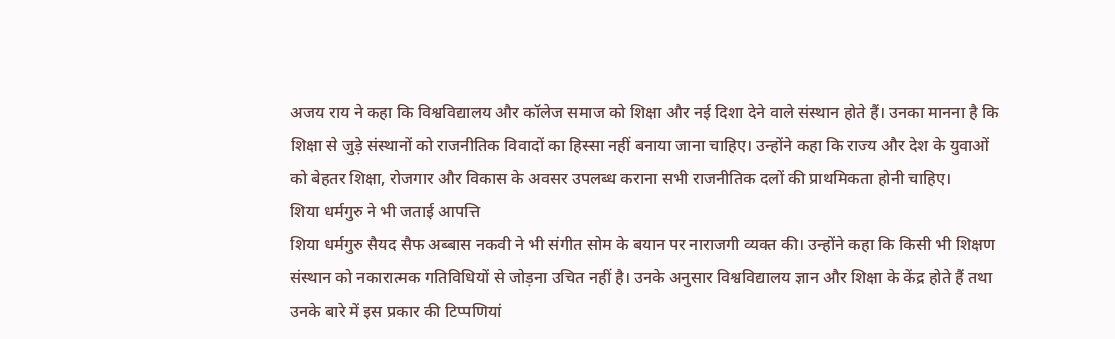अजय राय ने कहा कि विश्वविद्यालय और कॉलेज समाज को शिक्षा और नई दिशा देने वाले संस्थान होते हैं। उनका मानना है कि शिक्षा से जुड़े संस्थानों को राजनीतिक विवादों का हिस्सा नहीं बनाया जाना चाहिए। उन्होंने कहा कि राज्य और देश के युवाओं को बेहतर शिक्षा, रोजगार और विकास के अवसर उपलब्ध कराना सभी राजनीतिक दलों की प्राथमिकता होनी चाहिए।
शिया धर्मगुरु ने भी जताई आपत्ति
शिया धर्मगुरु सैयद सैफ अब्बास नकवी ने भी संगीत सोम के बयान पर नाराजगी व्यक्त की। उन्होंने कहा कि किसी भी शिक्षण संस्थान को नकारात्मक गतिविधियों से जोड़ना उचित नहीं है। उनके अनुसार विश्वविद्यालय ज्ञान और शिक्षा के केंद्र होते हैं तथा उनके बारे में इस प्रकार की टिप्पणियां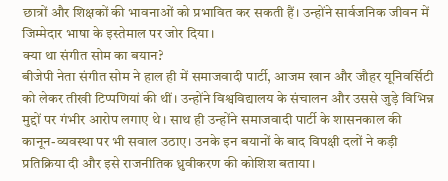छात्रों और शिक्षकों की भावनाओं को प्रभावित कर सकती हैं। उन्होंने सार्वजनिक जीवन में जिम्मेदार भाषा के इस्तेमाल पर जोर दिया।
क्या था संगीत सोम का बयान?
बीजेपी नेता संगीत सोम ने हाल ही में समाजवादी पार्टी, आजम खान और जौहर यूनिवर्सिटी को लेकर तीखी टिप्पणियां की थीं। उन्होंने विश्वविद्यालय के संचालन और उससे जुड़े विभिन्न मुद्दों पर गंभीर आरोप लगाए थे। साथ ही उन्होंने समाजवादी पार्टी के शासनकाल की कानून-व्यवस्था पर भी सवाल उठाए। उनके इन बयानों के बाद विपक्षी दलों ने कड़ी प्रतिक्रिया दी और इसे राजनीतिक ध्रुवीकरण की कोशिश बताया।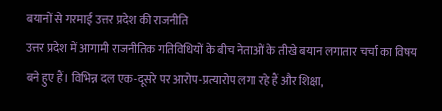बयानों से गरमाई उत्तर प्रदेश की राजनीति
उत्तर प्रदेश में आगामी राजनीतिक गतिविधियों के बीच नेताओं के तीखे बयान लगातार चर्चा का विषय बने हुए हैं। विभिन्न दल एक-दूसरे पर आरोप-प्रत्यारोप लगा रहे हैं और शिक्षा,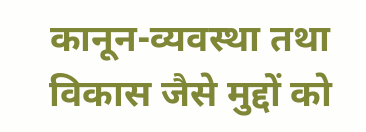कानून-व्यवस्था तथा विकास जैसे मुद्दों को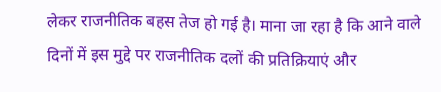लेकर राजनीतिक बहस तेज हो गई है। माना जा रहा है कि आने वाले दिनों में इस मुद्दे पर राजनीतिक दलों की प्रतिक्रियाएं और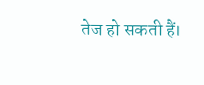तेज हो सकती हैं।